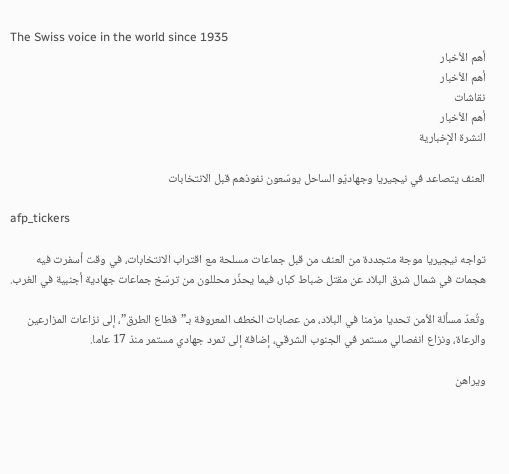The Swiss voice in the world since 1935
أهم الأخبار
أهم الأخبار
نقاشات
أهم الأخبار
النشرة الإخبارية

العنف يتصاعد في نيجيريا وجهاديّو الساحل يوسّعون نفوذهم قبل الانتخابات

afp_tickers

تواجه نيجيريا موجة متجددة من العنف من قبل جماعات مسلحة مع اقتراب الانتخابات، في وقت أسفرت فيه هجمات في شمال شرق البلاد عن مقتل ضباط كبار، فيما يحذّر محللون من ترسّخ جماعات جهادية أجنبية في الغرب.

وتُعدّ مسألة الأمن تحديا مزمنا في البلاد، من عصابات الخطف المعروفة بـ”قطاع الطرق”، إلى نزاعات المزارعين والرعاة، ونزاع انفصالي مستمر في الجنوب الشرقي، إضافة إلى تمرد جهادي مستمر منذ 17 عاما.

ويراهن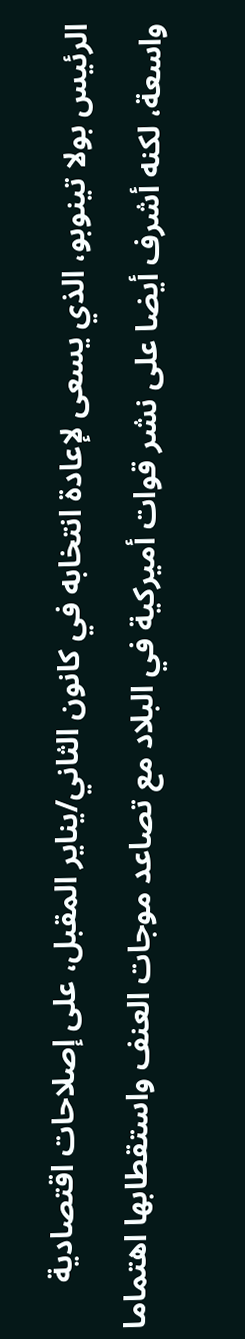الرئيس بولا تينوبو، الذي يسعى لإعادة انتخابه في كانون الثاني/يناير المقبل، على إصلاحات اقتصادية واسعة، لكنه أشرف أيضا على نشر قوات أميركية في البلاد مع تصاعد موجات العنف واستقطابها اهتماما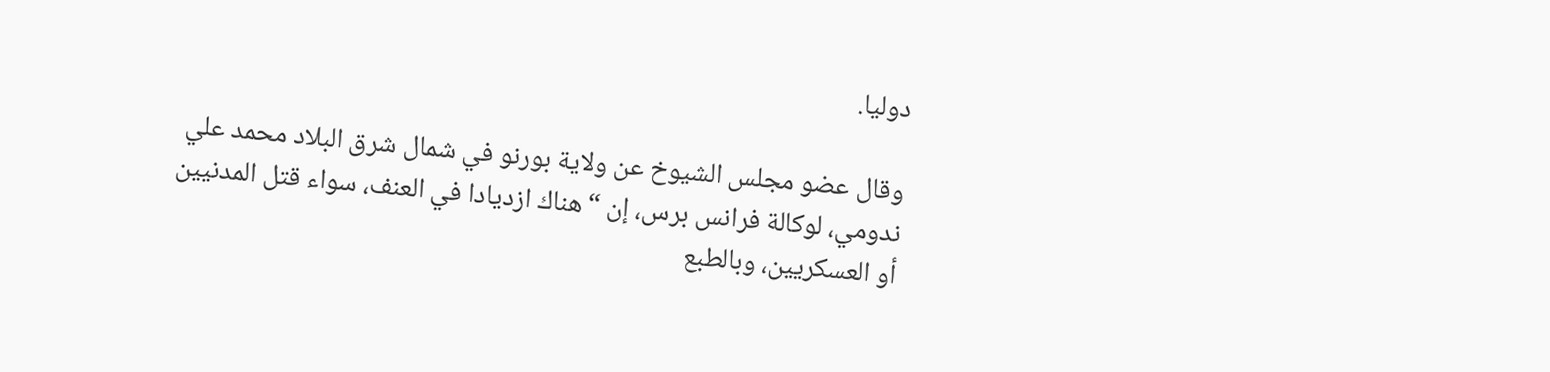دوليا.

وقال عضو مجلس الشيوخ عن ولاية بورنو في شمال شرق البلاد محمد علي ندومي، لوكالة فرانس برس، إن “هناك ازديادا في العنف، سواء قتل المدنيين أو العسكريين، وبالطبع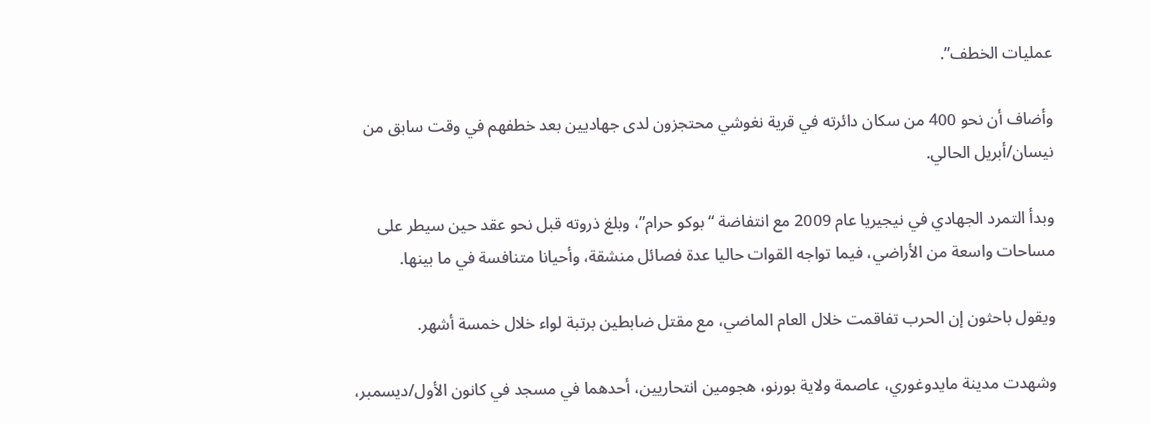عمليات الخطف”.

وأضاف أن نحو 400 من سكان دائرته في قرية نغوشي محتجزون لدى جهاديين بعد خطفهم في وقت سابق من نيسان/أبريل الحالي.

وبدأ التمرد الجهادي في نيجيريا عام 2009 مع انتفاضة “بوكو حرام”، وبلغ ذروته قبل نحو عقد حين سيطر على مساحات واسعة من الأراضي، فيما تواجه القوات حاليا عدة فصائل منشقة، وأحيانا متنافسة في ما بينها.

ويقول باحثون إن الحرب تفاقمت خلال العام الماضي، مع مقتل ضابطين برتبة لواء خلال خمسة أشهر.

وشهدت مدينة مايدوغوري، عاصمة ولاية بورنو، هجومين انتحاريين، أحدهما في مسجد في كانون الأول/ديسمبر،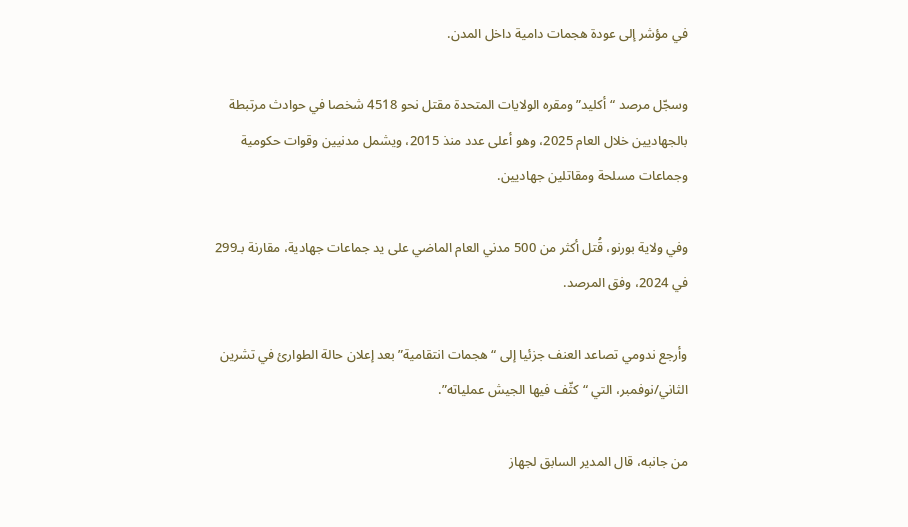في مؤشر إلى عودة هجمات دامية داخل المدن.

وسجّل مرصد “أكليد” ومقره الولايات المتحدة مقتل نحو 4518 شخصا في حوادث مرتبطة بالجهاديين خلال العام 2025، وهو أعلى عدد منذ 2015، ويشمل مدنيين وقوات حكومية وجماعات مسلحة ومقاتلين جهاديين.

وفي ولاية بورنو، قُتل أكثر من 500 مدني العام الماضي على يد جماعات جهادية، مقارنة بـ299 في 2024، وفق المرصد.

وأرجع ندومي تصاعد العنف جزئيا إلى “هجمات انتقامية” بعد إعلان حالة الطوارئ في تشرين الثاني/نوفمبر، التي “كثّف فيها الجيش عملياته”.

من جانبه، قال المدير السابق لجهاز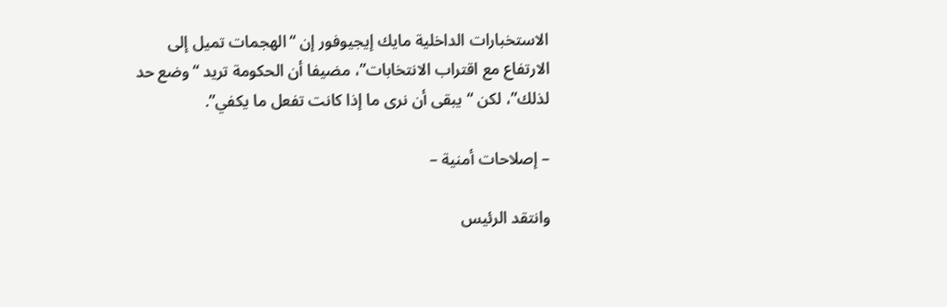الاستخبارات الداخلية مايك إيجيوفور إن “الهجمات تميل إلى الارتفاع مع اقتراب الانتخابات”، مضيفا أن الحكومة تريد “وضع حد لذلك”، لكن “يبقى أن نرى ما إذا كانت تفعل ما يكفي”.

– إصلاحات أمنية –

وانتقد الرئيس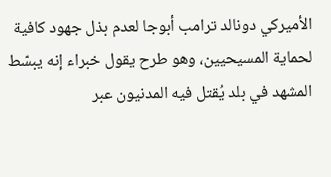الأميركي دونالد ترامب أبوجا لعدم بذل جهود كافية لحماية المسيحيين، وهو طرح يقول خبراء إنه يبسّط المشهد في بلد يُقتل فيه المدنيون عبر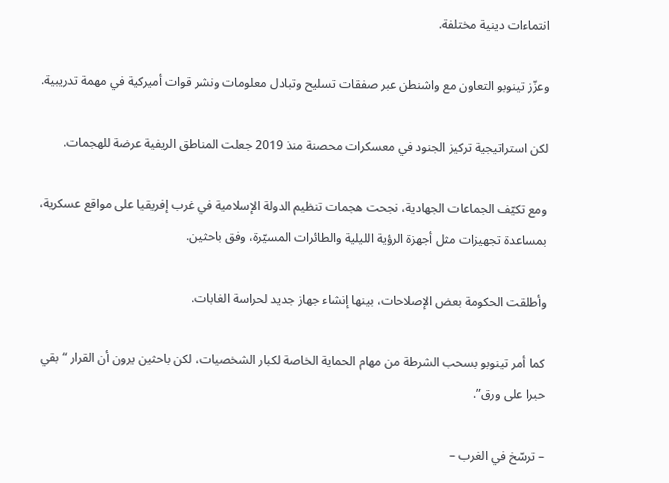انتماءات دينية مختلفة.

وعزّز تينوبو التعاون مع واشنطن عبر صفقات تسليح وتبادل معلومات ونشر قوات أميركية في مهمة تدريبية.

لكن استراتيجية تركيز الجنود في معسكرات محصنة منذ 2019 جعلت المناطق الريفية عرضة للهجمات.

ومع تكيّف الجماعات الجهادية، نجحت هجمات تنظيم الدولة الإسلامية في غرب إفريقيا على مواقع عسكرية، بمساعدة تجهيزات مثل أجهزة الرؤية الليلية والطائرات المسيّرة، وفق باحثين.

وأطلقت الحكومة بعض الإصلاحات، بينها إنشاء جهاز جديد لحراسة الغابات.

كما أمر تينوبو بسحب الشرطة من مهام الحماية الخاصة لكبار الشخصيات، لكن باحثين يرون أن القرار “بقي حبرا على ورق”.

– ترسّخ في الغرب –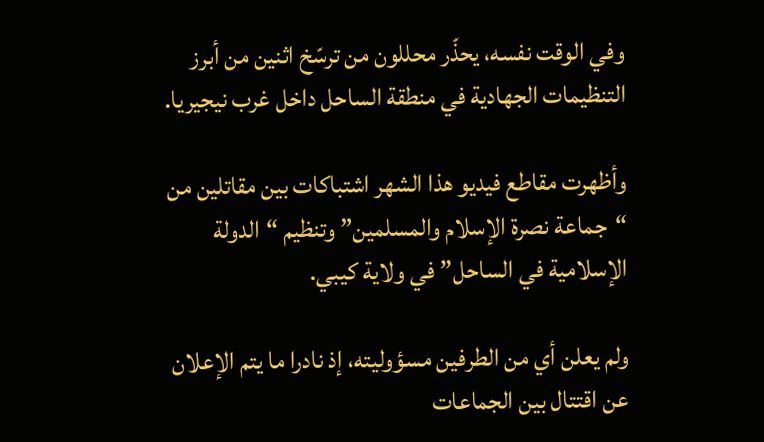وفي الوقت نفسه، يحذّر محللون من ترسّخ اثنين من أبرز التنظيمات الجهادية في منطقة الساحل داخل غرب نيجيريا.

وأظهرت مقاطع فيديو هذا الشهر اشتباكات بين مقاتلين من “جماعة نصرة الإسلام والمسلمين” وتنظيم “الدولة الإسلامية في الساحل” في ولاية كيبي.

ولم يعلن أي من الطرفين مسؤوليته، إذ نادرا ما يتم الإعلان عن اقتتال بين الجماعات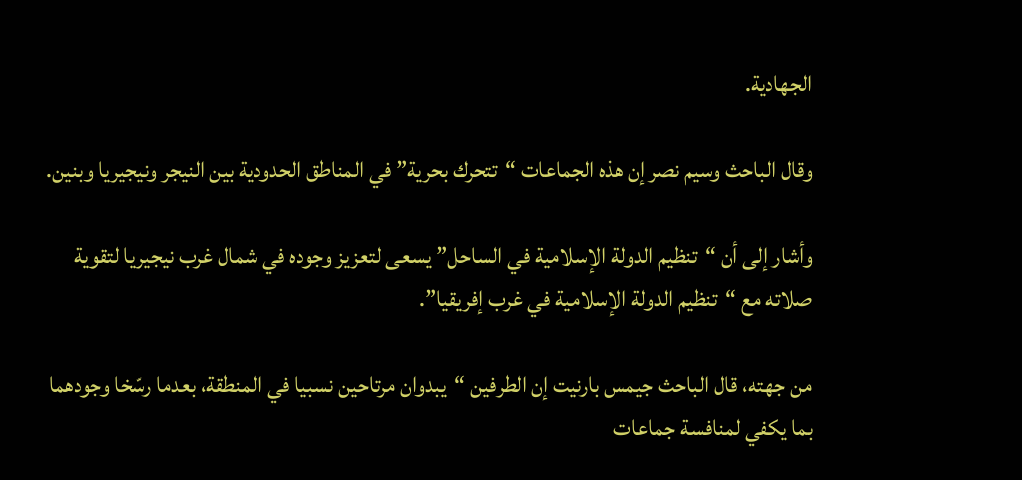الجهادية.

وقال الباحث وسيم نصر إن هذه الجماعات “تتحرك بحرية” في المناطق الحدودية بين النيجر ونيجيريا وبنين.

وأشار إلى أن “تنظيم الدولة الإسلامية في الساحل” يسعى لتعزيز وجوده في شمال غرب نيجيريا لتقوية صلاته مع “تنظيم الدولة الإسلامية في غرب إفريقيا”.

من جهته، قال الباحث جيمس بارنيت إن الطرفين “يبدوان مرتاحين نسبيا في المنطقة، بعدما رسّخا وجودهما بما يكفي لمنافسة جماعات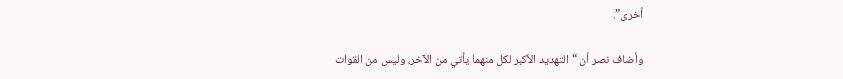أخرى”.

وأضاف نصر أن “التهديد الأكبر لكل منهما يأتي من الآخر، وليس من القوات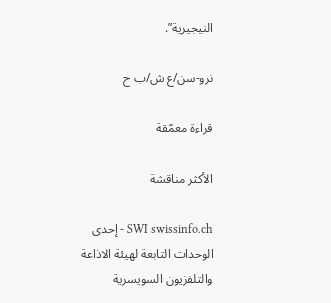النيجيرية”.

نرو-سن/ع ش/ب ح

قراءة معمّقة

الأكثر مناقشة

SWI swissinfo.ch - إحدى الوحدات التابعة لهيئة الاذاعة والتلفزيون السويسرية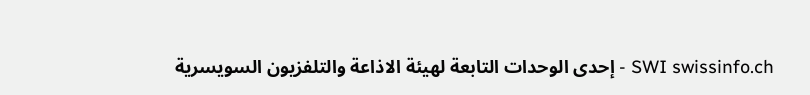SWI swissinfo.ch - إحدى الوحدات التابعة لهيئة الاذاعة والتلفزيون السويسرية